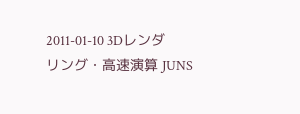2011-01-10 3Dレンダリング・高速演算 JUNS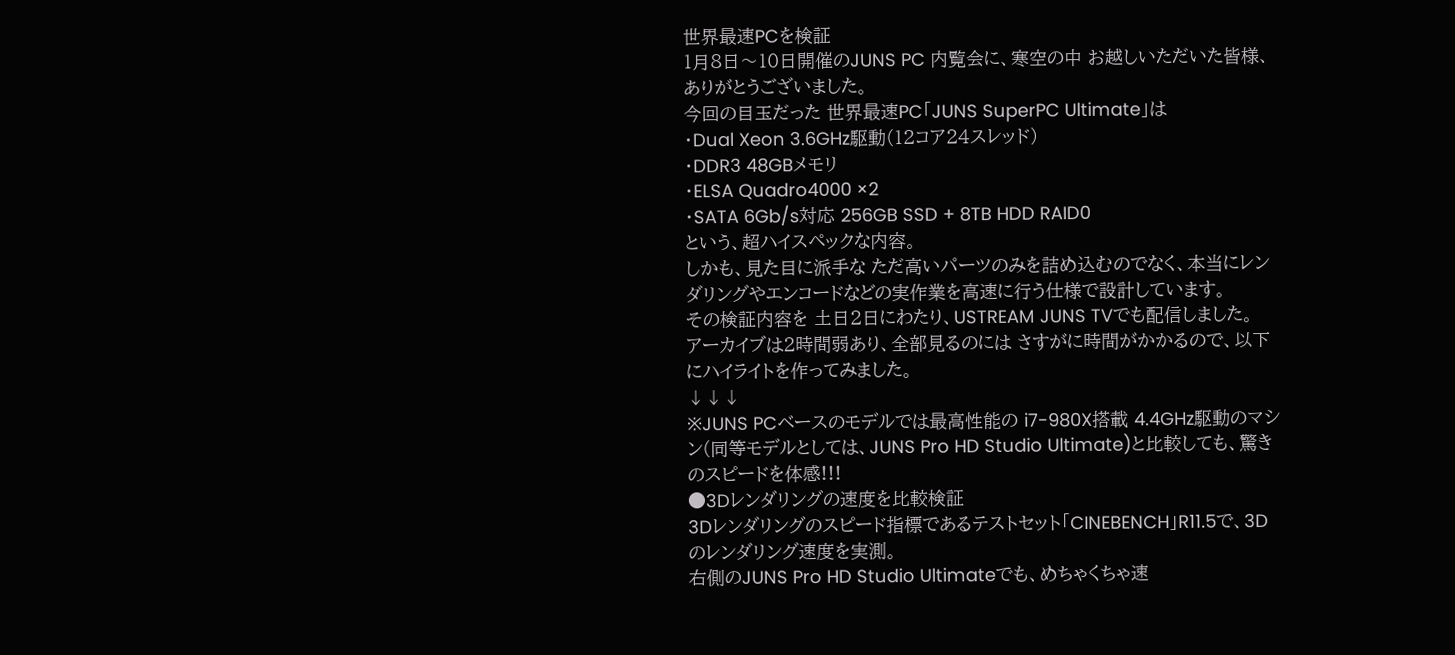世界最速PCを検証
1月8日〜10日開催のJUNS PC 内覧会に、寒空の中 お越しいただいた皆様、ありがとうございました。
今回の目玉だった 世界最速PC「JUNS SuperPC Ultimate」は
・Dual Xeon 3.6GHz駆動(12コア24スレッド)
・DDR3 48GBメモリ
・ELSA Quadro4000 ×2
・SATA 6Gb/s対応 256GB SSD + 8TB HDD RAID0
という、超ハイスペックな内容。
しかも、見た目に派手な ただ高いパーツのみを詰め込むのでなく、本当にレンダリングやエンコードなどの実作業を高速に行う仕様で設計しています。
その検証内容を 土日2日にわたり、USTREAM JUNS TVでも配信しました。
アーカイブは2時間弱あり、全部見るのには さすがに時間がかかるので、以下にハイライトを作ってみました。
↓↓↓
※JUNS PCベースのモデルでは最高性能の i7-980X搭載 4.4GHz駆動のマシン(同等モデルとしては、JUNS Pro HD Studio Ultimate)と比較しても、驚きのスピードを体感!!!
●3Dレンダリングの速度を比較検証
3Dレンダリングのスピード指標であるテストセット「CINEBENCH」R11.5で、3Dのレンダリング速度を実測。
右側のJUNS Pro HD Studio Ultimateでも、めちゃくちゃ速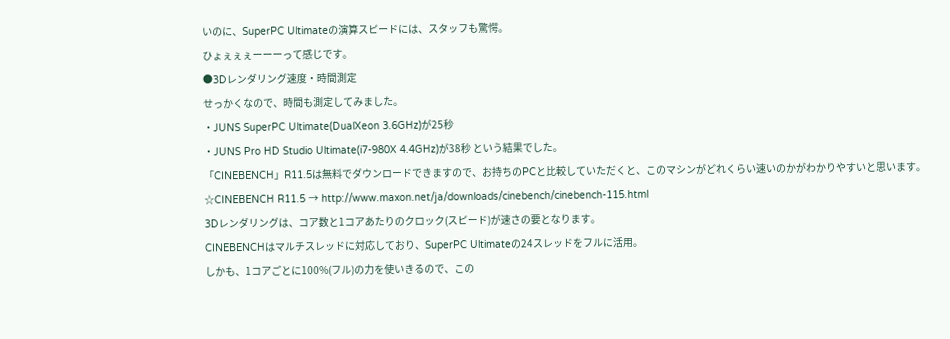いのに、SuperPC Ultimateの演算スピードには、スタッフも驚愕。
ひょぇぇぇーーーって感じです。
●3Dレンダリング速度・時間測定
せっかくなので、時間も測定してみました。
・JUNS SuperPC Ultimate(DualXeon 3.6GHz)が25秒
・JUNS Pro HD Studio Ultimate(i7-980X 4.4GHz)が38秒 という結果でした。
「CINEBENCH」R11.5は無料でダウンロードできますので、お持ちのPCと比較していただくと、このマシンがどれくらい速いのかがわかりやすいと思います。
☆CINEBENCH R11.5 → http://www.maxon.net/ja/downloads/cinebench/cinebench-115.html
3Dレンダリングは、コア数と1コアあたりのクロック(スピード)が速さの要となります。
CINEBENCHはマルチスレッドに対応しており、SuperPC Ultimateの24スレッドをフルに活用。
しかも、1コアごとに100%(フル)の力を使いきるので、この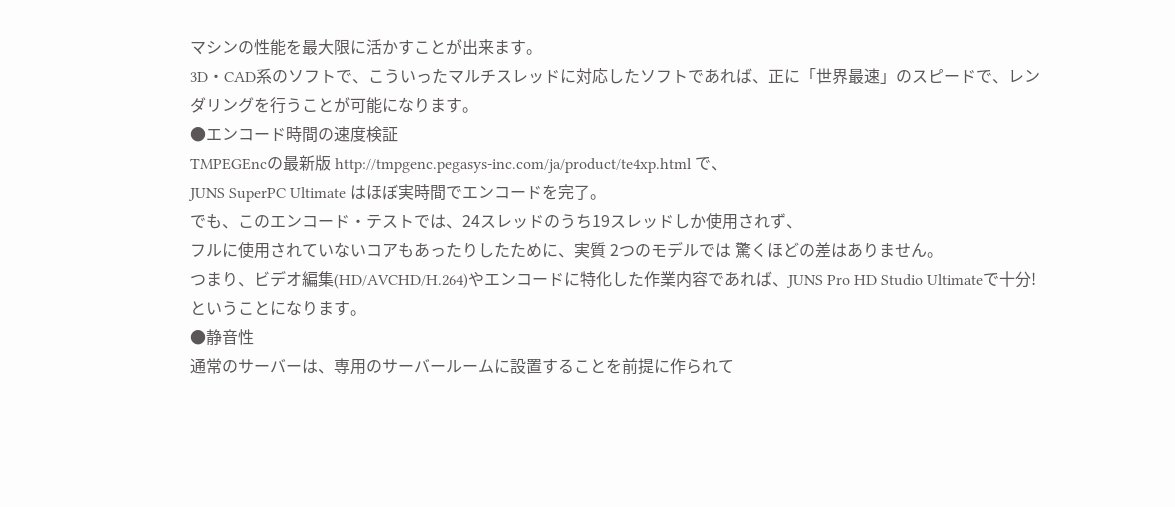マシンの性能を最大限に活かすことが出来ます。
3D・CAD系のソフトで、こういったマルチスレッドに対応したソフトであれば、正に「世界最速」のスピードで、レンダリングを行うことが可能になります。
●エンコード時間の速度検証
TMPEGEncの最新版 http://tmpgenc.pegasys-inc.com/ja/product/te4xp.html で、
JUNS SuperPC Ultimate はほぼ実時間でエンコードを完了。
でも、このエンコード・テストでは、24スレッドのうち19スレッドしか使用されず、
フルに使用されていないコアもあったりしたために、実質 2つのモデルでは 驚くほどの差はありません。
つまり、ビデオ編集(HD/AVCHD/H.264)やエンコードに特化した作業内容であれば、JUNS Pro HD Studio Ultimateで十分!ということになります。
●静音性
通常のサーバーは、専用のサーバールームに設置することを前提に作られて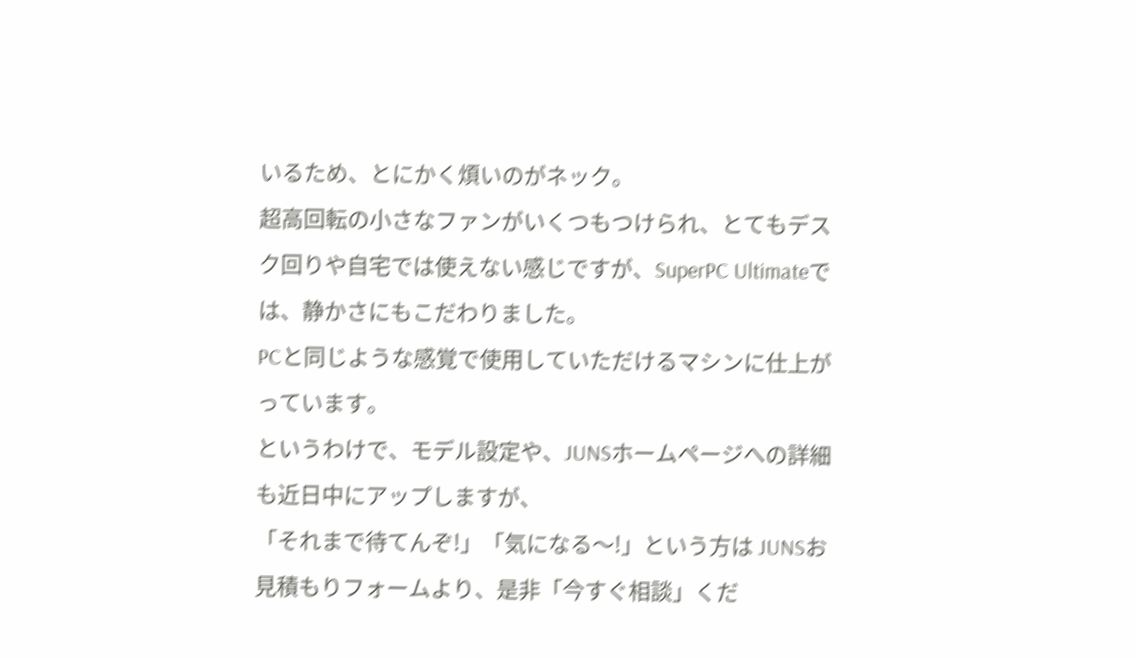いるため、とにかく煩いのがネック。
超高回転の小さなファンがいくつもつけられ、とてもデスク回りや自宅では使えない感じですが、SuperPC Ultimateでは、静かさにもこだわりました。
PCと同じような感覚で使用していただけるマシンに仕上がっています。
というわけで、モデル設定や、JUNSホームページへの詳細も近日中にアップしますが、
「それまで待てんぞ!」「気になる〜!」という方は JUNSお見積もりフォームより、是非「今すぐ相談」くだ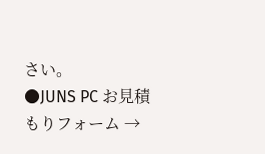さい。
●JUNS PC お見積もりフォーム →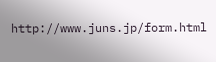http://www.juns.jp/form.html